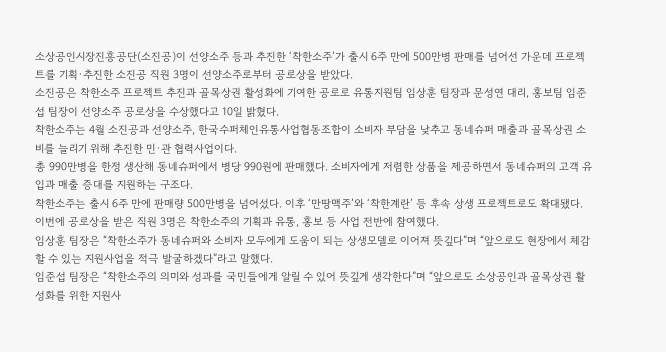소상공인시장진흥공단(소진공)이 선양소주 등과 추진한 ‘착한소주’가 출시 6주 만에 500만병 판매를 넘어선 가운데 프로젝트를 기획·추진한 소진공 직원 3명이 선양소주로부터 공로상을 받았다.
소진공은 착한소주 프로젝트 추진과 골목상권 활성화에 기여한 공로로 유통지원팀 임상훈 팀장과 문성연 대리, 홍보팀 임준섭 팀장이 선양소주 공로상을 수상했다고 10일 밝혔다.
착한소주는 4월 소진공과 선양소주, 한국수퍼체인유통사업협동조합이 소비자 부담을 낮추고 동네슈퍼 매출과 골목상권 소비를 늘리기 위해 추진한 민·관 협력사업이다.
총 990만병을 한정 생산해 동네슈퍼에서 병당 990원에 판매했다. 소비자에게 저렴한 상품을 제공하면서 동네슈퍼의 고객 유입과 매출 증대를 지원하는 구조다.
착한소주는 출시 6주 만에 판매량 500만병을 넘어섰다. 이후 ‘만땅맥주’와 ‘착한계란’ 등 후속 상생 프로젝트로도 확대됐다.
이번에 공로상을 받은 직원 3명은 착한소주의 기획과 유통, 홍보 등 사업 전반에 참여했다.
임상훈 팀장은 “착한소주가 동네슈퍼와 소비자 모두에게 도움이 되는 상생모델로 이어져 뜻깊다”며 “앞으로도 현장에서 체감할 수 있는 지원사업을 적극 발굴하겠다”라고 말했다.
임준섭 팀장은 “착한소주의 의미와 성과를 국민들에게 알릴 수 있어 뜻깊게 생각한다”며 “앞으로도 소상공인과 골목상권 활성화를 위한 지원사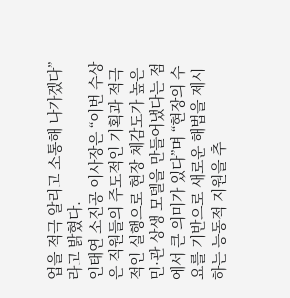업을 적극 알리고 소통해 나가겠다”라고 밝혔다.
인태연 소진공 이사장은 “이번 수상은 직원들의 주도적인 기획과 적극적인 실행으로 현장 체감도가 높은 민·관 상생 모델을 만들어냈다는 점에서 큰 의미가 있다”며 “현장의 수요를 기반으로 새로운 해법을 제시하는 능동적 지원을 추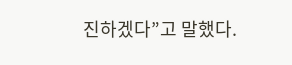진하겠다”고 말했다.